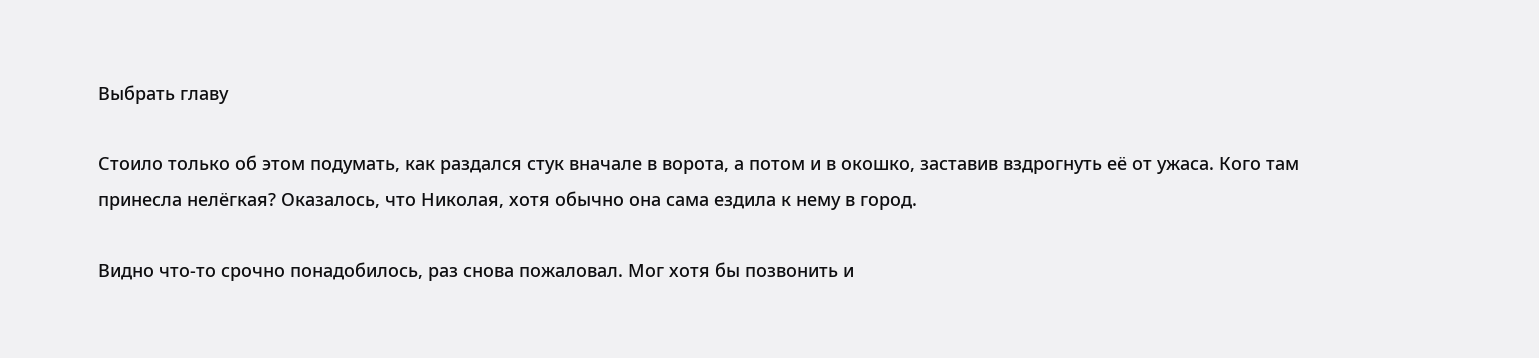Выбрать главу

Стоило только об этом подумать, как раздался стук вначале в ворота, а потом и в окошко, заставив вздрогнуть её от ужаса. Кого там принесла нелёгкая? Оказалось, что Николая, хотя обычно она сама ездила к нему в город.

Видно что-то срочно понадобилось, раз снова пожаловал. Мог хотя бы позвонить и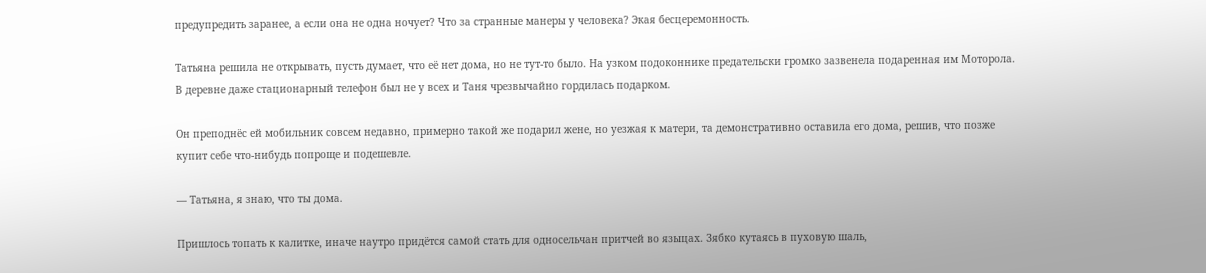предупредить заранее, а если она не одна ночует? Что за странные манеры у человека? Экая бесцеремонность.

Татьяна решила не открывать, пусть думает, что её нет дома, но не тут-то было. На узком подоконнике предательски громко зазвенела подаренная им Моторола. В деревне даже стационарный телефон был не у всех и Таня чрезвычайно гордилась подарком.

Он преподнёс ей мобильник совсем недавно, примерно такой же подарил жене, но уезжая к матери, та демонстративно оставила его дома, решив, что позже купит себе что-нибудь попроще и подешевле.

— Татьяна, я знаю, что ты дома.

Пришлось топать к калитке, иначе наутро придётся самой стать для односельчан притчей во языцах. Зябко кутаясь в пуховую шаль,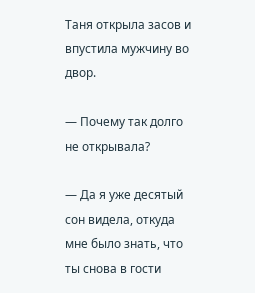Таня открыла засов и впустила мужчину во двор.

— Почему так долго не открывала?

— Да я уже десятый сон видела, откуда мне было знать, что ты снова в гости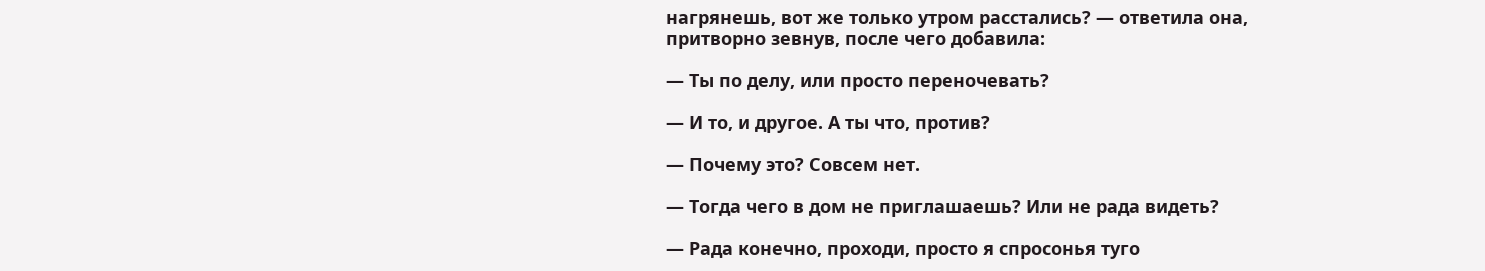нагрянешь, вот же только утром расстались? — ответила она, притворно зевнув, после чего добавила:

— Ты по делу, или просто переночевать?

— И то, и другое. А ты что, против?

— Почему это? Совсем нет.

— Тогда чего в дом не приглашаешь? Или не рада видеть?

— Рада конечно, проходи, просто я спросонья туго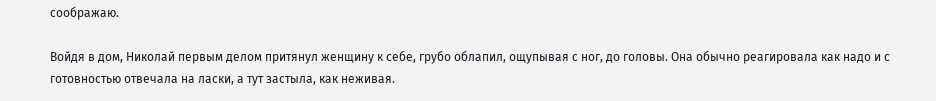соображаю.

Войдя в дом, Николай первым делом притянул женщину к себе, грубо облапил, ощупывая с ног, до головы. Она обычно реагировала как надо и с готовностью отвечала на ласки, а тут застыла, как неживая.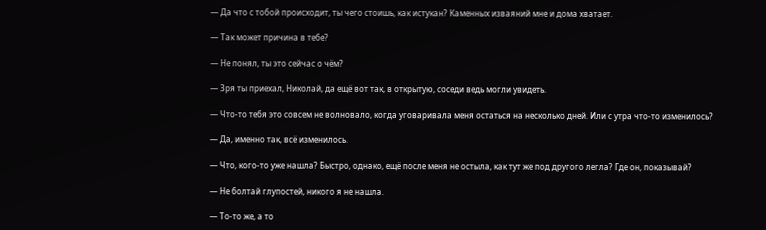— Да что с тобой происходит, ты чего стоишь, как истукан? Каменных изваяний мне и дома хватает.

— Так может причина в тебе?

— Не понял, ты это сейчас о чём?

— Зря ты приехал, Николай, да ещё вот так, в открытую, соседи ведь могли увидеть.

— Что-то тебя это совсем не волновало, когда уговаривала меня остаться на несколько дней. Или с утра что-то изменилось?

— Да, именно так, всё изменилось.

— Что, кого-то уже нашла? Быстро, однако, ещё после меня не остыла, как тут же под другого легла? Где он, показывай?

— Не болтай глупостей, никого я не нашла.

— То-то же, а то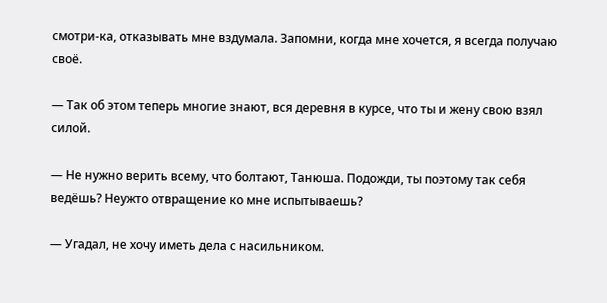смотри-ка, отказывать мне вздумала. Запомни, когда мне хочется, я всегда получаю своё.

— Так об этом теперь многие знают, вся деревня в курсе, что ты и жену свою взял силой.

— Не нужно верить всему, что болтают, Танюша. Подожди, ты поэтому так себя ведёшь? Неужто отвращение ко мне испытываешь?

— Угадал, не хочу иметь дела с насильником.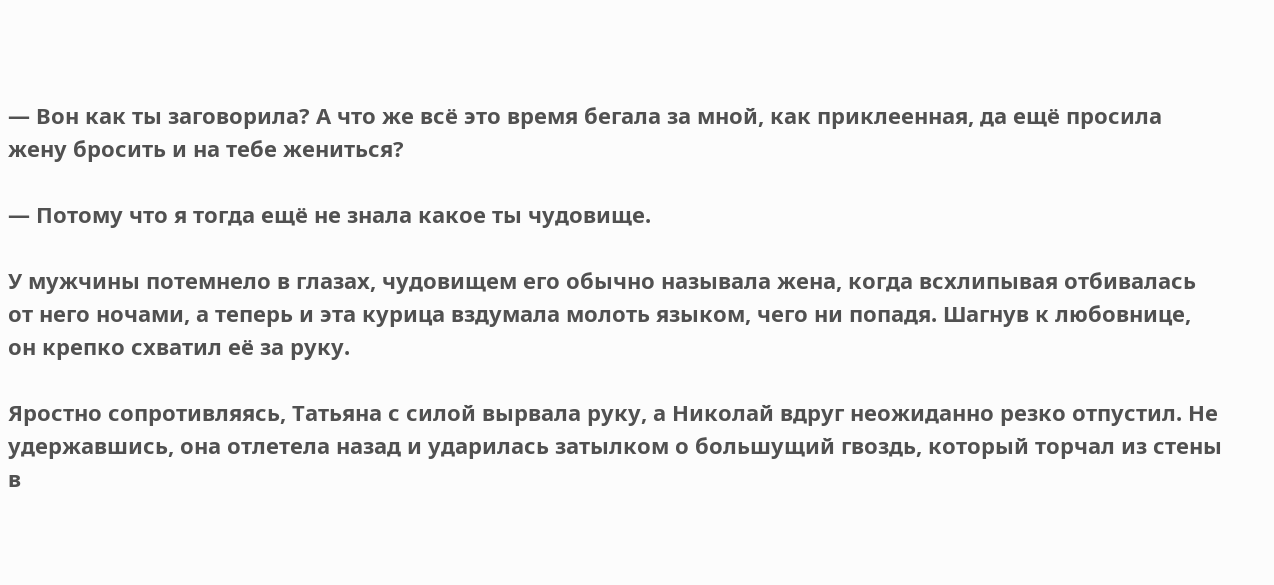— Вон как ты заговорила? А что же всё это время бегала за мной, как приклеенная, да ещё просила жену бросить и на тебе жениться?

— Потому что я тогда ещё не знала какое ты чудовище.

У мужчины потемнело в глазах, чудовищем его обычно называла жена, когда всхлипывая отбивалась от него ночами, а теперь и эта курица вздумала молоть языком, чего ни попадя. Шагнув к любовнице, он крепко схватил её за руку.

Яростно сопротивляясь, Татьяна с силой вырвала руку, а Николай вдруг неожиданно резко отпустил. Не удержавшись, она отлетела назад и ударилась затылком о большущий гвоздь, который торчал из стены в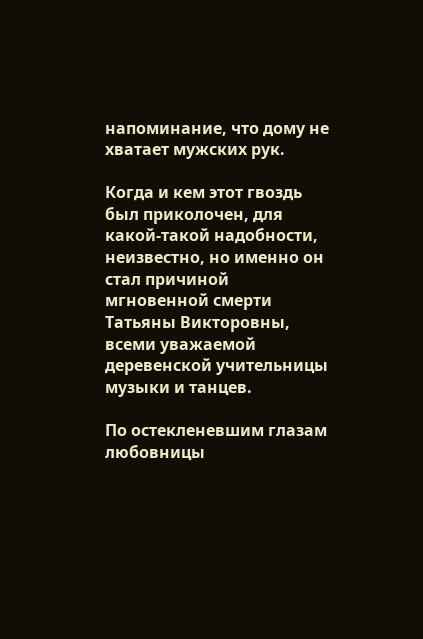напоминание, что дому не хватает мужских рук.

Когда и кем этот гвоздь был приколочен, для какой-такой надобности, неизвестно, но именно он стал причиной мгновенной смерти Татьяны Викторовны, всеми уважаемой деревенской учительницы музыки и танцев.

По остекленевшим глазам любовницы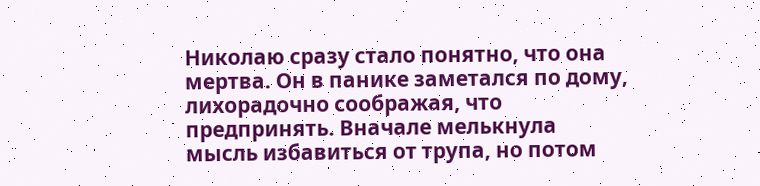Николаю сразу стало понятно, что она мертва. Он в панике заметался по дому, лихорадочно соображая, что предпринять. Вначале мелькнула мысль избавиться от трупа, но потом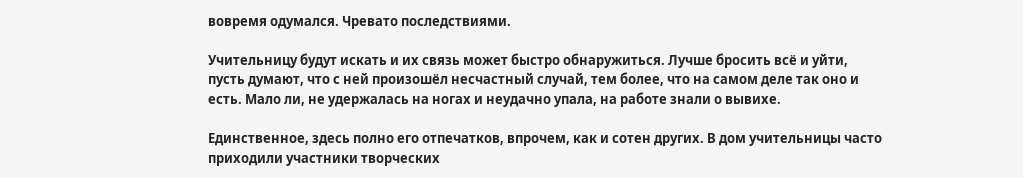вовремя одумался. Чревато последствиями.

Учительницу будут искать и их связь может быстро обнаружиться. Лучше бросить всё и уйти, пусть думают, что с ней произошёл несчастный случай, тем более, что на самом деле так оно и есть. Мало ли, не удержалась на ногах и неудачно упала, на работе знали о вывихе.

Единственное, здесь полно его отпечатков, впрочем, как и сотен других. В дом учительницы часто приходили участники творческих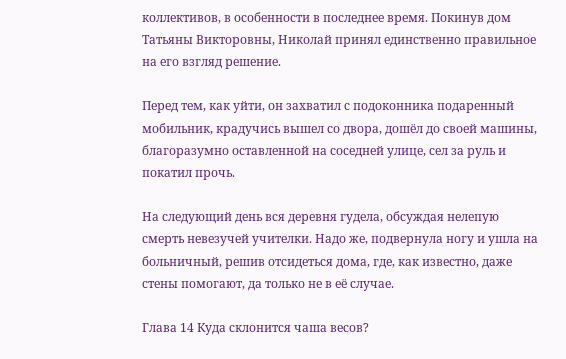коллективов, в особенности в последнее время. Покинув дом Татьяны Викторовны, Николай принял единственно правильное на его взгляд решение.

Перед тем, как уйти, он захватил с подоконника подаренный мобильник, крадучись вышел со двора, дошёл до своей машины, благоразумно оставленной на соседней улице, сел за руль и покатил прочь.

На следующий день вся деревня гудела, обсуждая нелепую смерть невезучей учителки. Надо же, подвернула ногу и ушла на больничный, решив отсидеться дома, где, как известно, даже стены помогают, да только не в её случае.

Глава 14 Куда склонится чаша весов?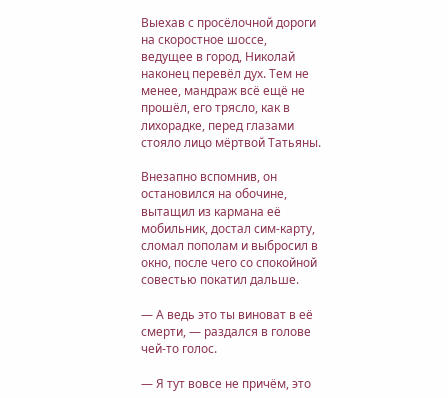Выехав с просёлочной дороги на скоростное шоссе, ведущее в город, Николай наконец перевёл дух. Тем не менее, мандраж всё ещё не прошёл, его трясло, как в лихорадке, перед глазами стояло лицо мёртвой Татьяны.

Внезапно вспомнив, он остановился на обочине, вытащил из кармана её мобильник, достал сим-карту, сломал пополам и выбросил в окно, после чего со спокойной совестью покатил дальше.

— А ведь это ты виноват в её смерти, — раздался в голове чей-то голос.

— Я тут вовсе не причём, это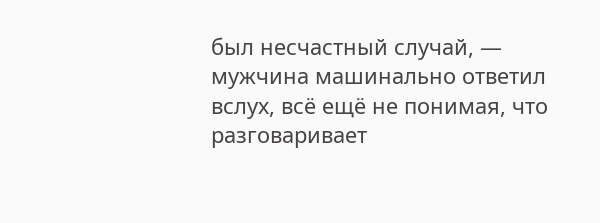был несчастный случай, — мужчина машинально ответил вслух, всё ещё не понимая, что разговаривает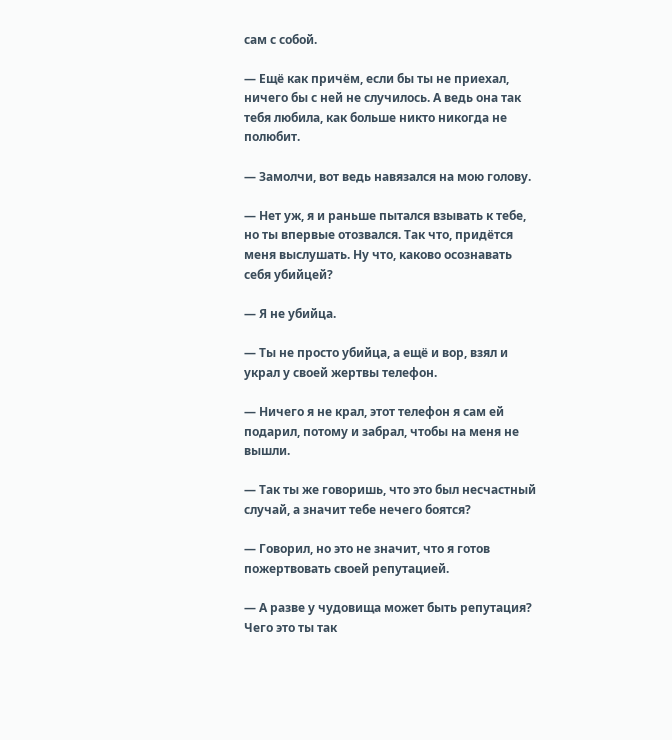сам с собой.

— Ещё как причём, если бы ты не приехал, ничего бы с ней не случилось. А ведь она так тебя любила, как больше никто никогда не полюбит.

— Замолчи, вот ведь навязался на мою голову.

— Нет уж, я и раньше пытался взывать к тебе, но ты впервые отозвался. Так что, придётся меня выслушать. Ну что, каково осознавать себя убийцей?

— Я не убийца.

— Ты не просто убийца, а ещё и вор, взял и украл у своей жертвы телефон.

— Ничего я не крал, этот телефон я сам ей подарил, потому и забрал, чтобы на меня не вышли.

— Так ты же говоришь, что это был несчастный случай, а значит тебе нечего боятся?

— Говорил, но это не значит, что я готов пожертвовать своей репутацией.

— А разве у чудовища может быть репутация? Чего это ты так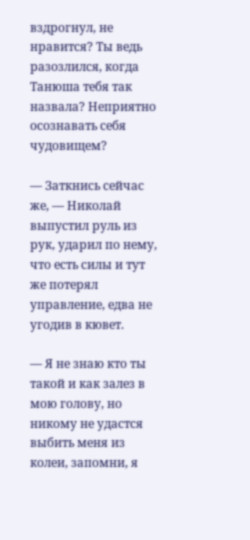вздрогнул, не нравится? Ты ведь разозлился, когда Танюша тебя так назвала? Неприятно осознавать себя чудовищем?

— Заткнись сейчас же, — Николай выпустил руль из рук, ударил по нему, что есть силы и тут же потерял управление, едва не угодив в кювет.

— Я не знаю кто ты такой и как залез в мою голову, но никому не удастся выбить меня из колеи, запомни, я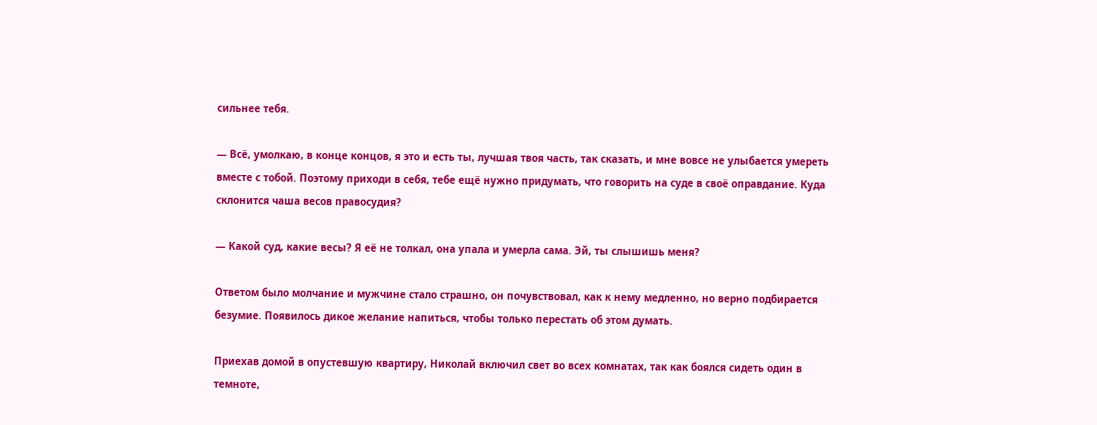сильнее тебя.

— Всё, умолкаю, в конце концов, я это и есть ты, лучшая твоя часть, так сказать, и мне вовсе не улыбается умереть вместе с тобой. Поэтому приходи в себя, тебе ещё нужно придумать, что говорить на суде в своё оправдание. Куда склонится чаша весов правосудия?

— Какой суд, какие весы? Я её не толкал, она упала и умерла сама. Эй, ты слышишь меня?

Ответом было молчание и мужчине стало страшно, он почувствовал, как к нему медленно, но верно подбирается безумие. Появилось дикое желание напиться, чтобы только перестать об этом думать.

Приехав домой в опустевшую квартиру, Николай включил свет во всех комнатах, так как боялся сидеть один в темноте,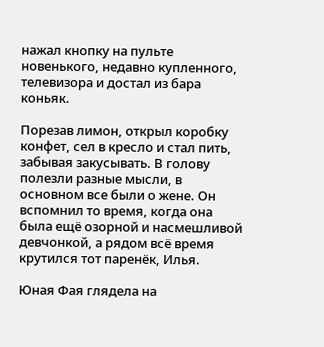нажал кнопку на пульте новенького, недавно купленного, телевизора и достал из бара коньяк.

Порезав лимон, открыл коробку конфет, сел в кресло и стал пить, забывая закусывать. В голову полезли разные мысли, в основном все были о жене. Он вспомнил то время, когда она была ещё озорной и насмешливой девчонкой, а рядом всё время крутился тот паренёк, Илья.

Юная Фая глядела на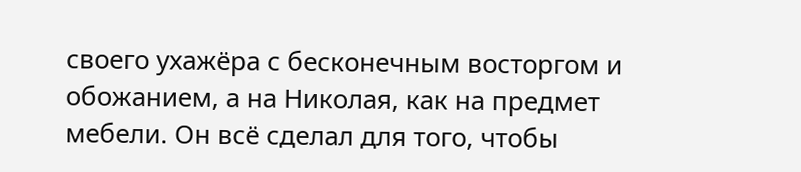своего ухажёра с бесконечным восторгом и обожанием, а на Николая, как на предмет мебели. Он всё сделал для того, чтобы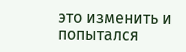это изменить и попытался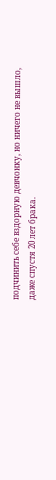подчинить себе вздорную девчонку, но ничего не вышло, даже спустя 20 лет брака.